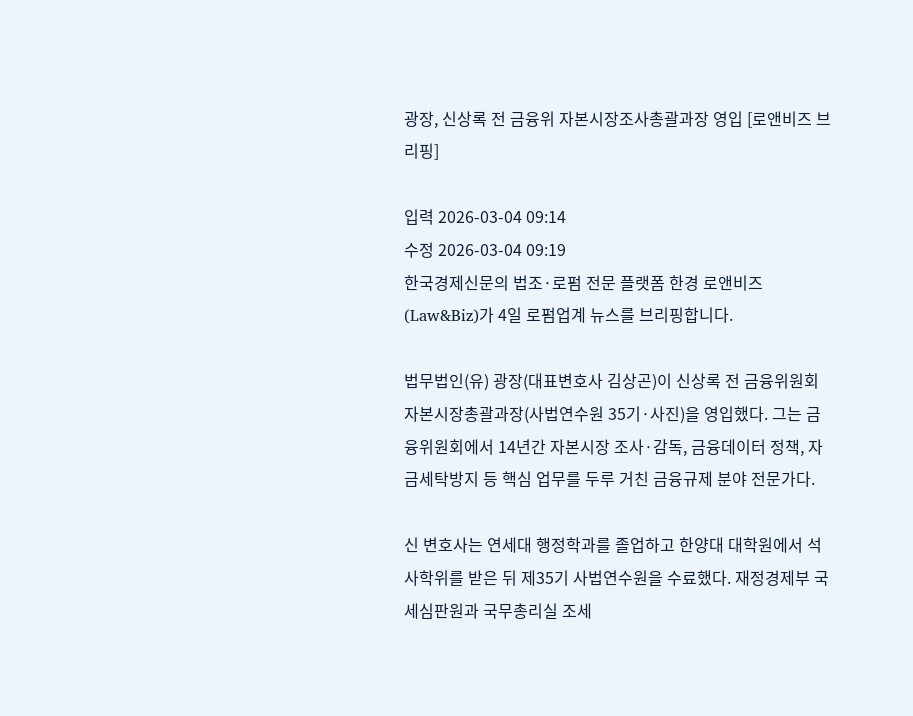광장, 신상록 전 금융위 자본시장조사총괄과장 영입 [로앤비즈 브리핑]

입력 2026-03-04 09:14
수정 2026-03-04 09:19
한국경제신문의 법조·로펌 전문 플랫폼 한경 로앤비즈(Law&Biz)가 4일 로펌업계 뉴스를 브리핑합니다.

법무법인(유) 광장(대표변호사 김상곤)이 신상록 전 금융위원회 자본시장총괄과장(사법연수원 35기·사진)을 영입했다. 그는 금융위원회에서 14년간 자본시장 조사·감독, 금융데이터 정책, 자금세탁방지 등 핵심 업무를 두루 거친 금융규제 분야 전문가다.

신 변호사는 연세대 행정학과를 졸업하고 한양대 대학원에서 석사학위를 받은 뒤 제35기 사법연수원을 수료했다. 재정경제부 국세심판원과 국무총리실 조세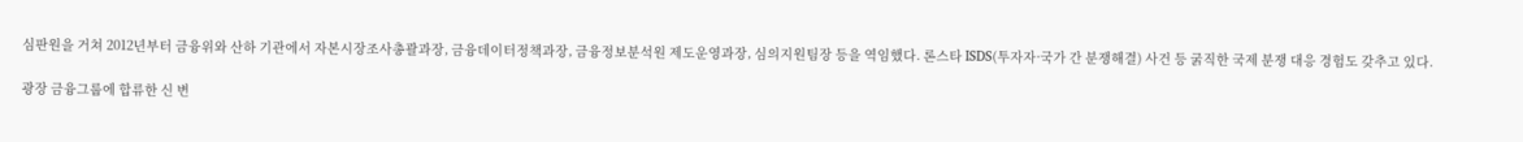심판원을 거쳐 2012년부터 금융위와 산하 기관에서 자본시장조사총괄과장, 금융데이터정책과장, 금융정보분석원 제도운영과장, 심의지원팀장 등을 역임했다. 론스타 ISDS(투자자·국가 간 분쟁해결) 사건 등 굵직한 국제 분쟁 대응 경험도 갖추고 있다.

광장 금융그룹에 합류한 신 변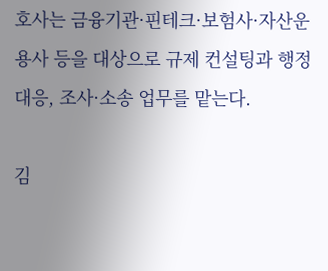호사는 금융기관·핀테크·보험사·자산운용사 등을 대상으로 규제 컨설팅과 행정 대응, 조사·소송 업무를 맡는다.

김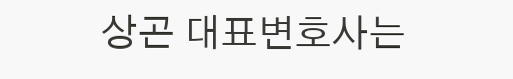상곤 대표변호사는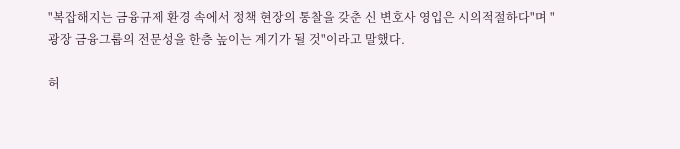"복잡해지는 금융규제 환경 속에서 정책 현장의 통찰을 갖춘 신 변호사 영입은 시의적절하다"며 "광장 금융그룹의 전문성을 한층 높이는 계기가 될 것"이라고 말했다.

허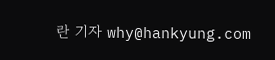란 기자 why@hankyung.com